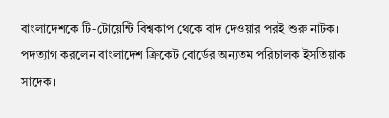বাংলাদেশকে টি-টোয়েন্টি বিশ্বকাপ থেকে বাদ দেওয়ার পরই শুরু নাটক। পদত্যাগ করলেন বাংলাদেশ ক্রিকেট বোর্ডের অন্যতম পরিচালক ইসতিয়াক সাদেক।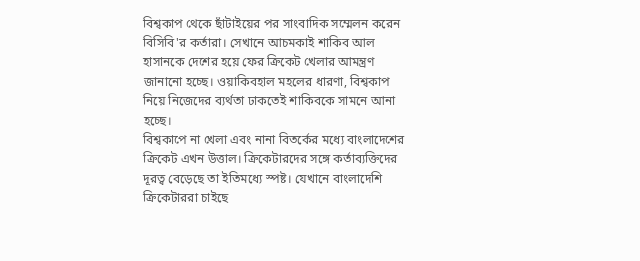বিশ্বকাপ থেকে ছাঁটাইয়ের পর সাংবাদিক সম্মেলন করেন বিসিবি'র কর্তারা। সেখানে আচমকাই শাকিব আল হাসানকে দেশের হয়ে ফের ক্রিকেট খেলার আমন্ত্রণ জানানো হচ্ছে। ওয়াকিবহাল মহলের ধারণা, বিশ্বকাপ নিয়ে নিজেদের ব্যর্থতা ঢাকতেই শাকিবকে সামনে আনা হচ্ছে।
বিশ্বকাপে না খেলা এবং নানা বিতর্কের মধ্যে বাংলাদেশের ক্রিকেট এখন উত্তাল। ক্রিকেটারদের সঙ্গে কর্তাব্যক্তিদের দূরত্ব বেড়েছে তা ইতিমধ্যে স্পষ্ট। যেখানে বাংলাদেশি ক্রিকেটাররা চাইছে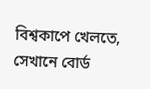বিশ্বকাপে খেলতে, সেখানে বোর্ড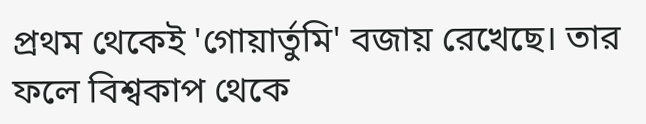প্রথম থেকেই 'গোয়ার্তুমি' বজায় রেখেছে। তার ফলে বিশ্বকাপ থেকে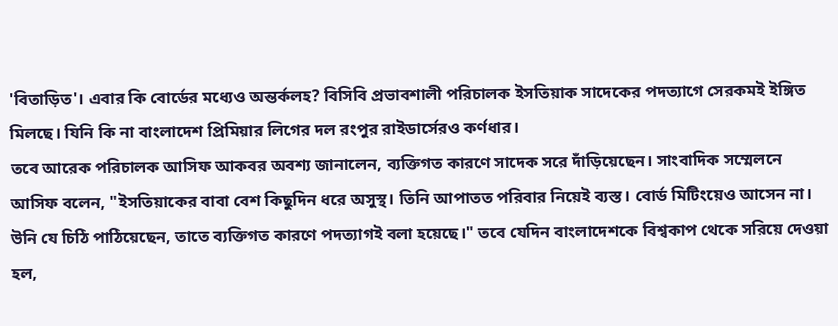'বিতাড়িত'। এবার কি বোর্ডের মধ্যেও অন্তর্কলহ? বিসিবি প্রভাবশালী পরিচালক ইসতিয়াক সাদেকের পদত্যাগে সেরকমই ইঙ্গিত মিলছে। যিনি কি না বাংলাদেশ প্রিমিয়ার লিগের দল রংপুর রাইডার্সেরও কর্ণধার।
তবে আরেক পরিচালক আসিফ আকবর অবশ্য জানালেন, ব্যক্তিগত কারণে সাদেক সরে দাঁড়িয়েছেন। সাংবাদিক সম্মেলনে আসিফ বলেন, "ইসতিয়াকের বাবা বেশ কিছুদিন ধরে অসুস্থ। তিনি আপাতত পরিবার নিয়েই ব্যস্ত। বোর্ড মিটিংয়েও আসেন না। উনি যে চিঠি পাঠিয়েছেন, তাতে ব্যক্তিগত কারণে পদত্যাগই বলা হয়েছে।" তবে যেদিন বাংলাদেশকে বিশ্বকাপ থেকে সরিয়ে দেওয়া হল,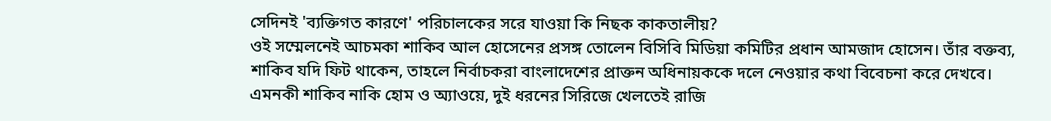সেদিনই 'ব্যক্তিগত কারণে' পরিচালকের সরে যাওয়া কি নিছক কাকতালীয়?
ওই সম্মেলনেই আচমকা শাকিব আল হোসেনের প্রসঙ্গ তোলেন বিসিবি মিডিয়া কমিটির প্রধান আমজাদ হোসেন। তাঁর বক্তব্য, শাকিব যদি ফিট থাকেন, তাহলে নির্বাচকরা বাংলাদেশের প্রাক্তন অধিনায়ককে দলে নেওয়ার কথা বিবেচনা করে দেখবে। এমনকী শাকিব নাকি হোম ও অ্যাওয়ে, দুই ধরনের সিরিজে খেলতেই রাজি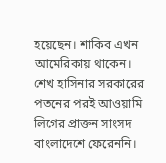হয়েছেন। শাকিব এখন আমেরিকায় থাকেন। শেখ হাসিনার সরকারের পতনের পরই আওয়ামি লিগের প্রাক্তন সাংসদ বাংলাদেশে ফেরেননি।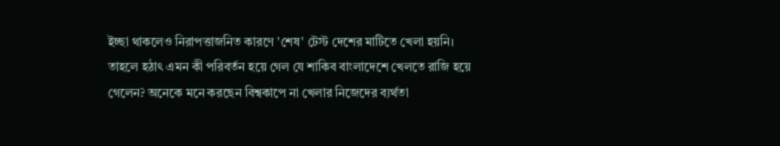ইচ্ছা থাকলেও নিরাপত্তাজনিত কারণে 'শেষ' টেস্ট দেশের মাটিতে খেলা হয়নি। তাহলে হঠাৎ এমন কী পরিবর্তন হয়ে গেল যে শাকিব বাংলাদেশে খেলতে রাজি হয়ে গেলেন? অনেকে মনে করছেন বিশ্বকাপে না খেলার নিজেদের ব্যর্থতা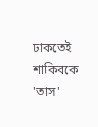ঢাকতেই শাকিবকে 'তাস'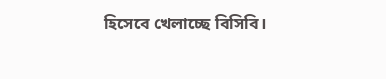হিসেবে খেলাচ্ছে বিসিবি।